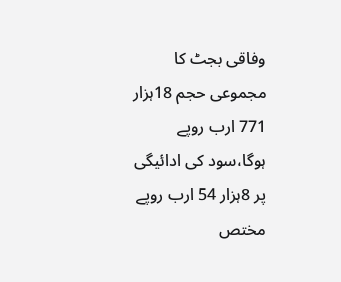وفاقی بجٹ کا مجموعی حجم 18ہزار 771 ارب روپے ہوگا،سود کی ادائیگی پر 8ہزار 54 ارب روپے مختص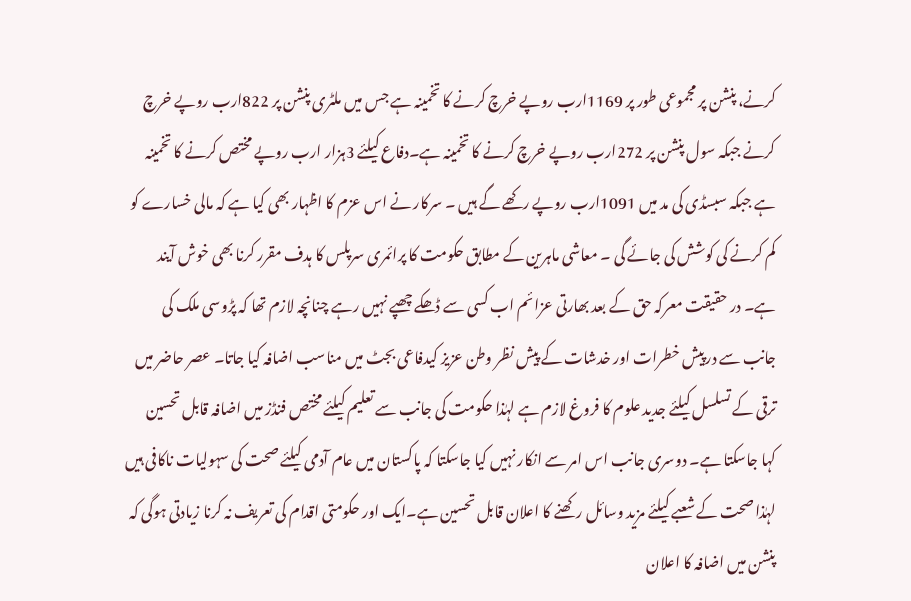کرنے، پنشن پر مجموعی طور پر 1169ارب روپے خرچ کرنے کا تخمینہ ہے جس میں ملٹری پنشن پر 822ارب روپے خرچ کرنے جبکہ سول پنشن پر 272ارب روپے خرچ کرنے کا تخمینہ ہے۔دفاع کیلئے 3ہزار ارب روپے مختص کرنے کا تخمینہ ہے جبکہ سبسڈی کی مد میں 1091ارب روپے رکھے گے ہیں ۔ سرکار نے اس عزم کا اظہار بھی کیا ہے کہ مالی خسارے کو کم کرنے کی کوشش کی جائے گی ۔ معاشی ماہرین کے مطابق حکومت کا پرائمری سرپلس کا ہدف مقرر کرنا بھی خوش آیند ہے۔ در حقیقت معرکہ حق کے بعد بھارتی عزائم اب کسی سے ڈھکے چھپے نہیں رہے چنانچہ لازم تھا کہ پڑوسی ملک کی جانب سے درپیش خطرات اور خدشات کے پیش نظر وطن عزیز کیدفاعی بجٹ میں مناسب اضافہ کیا جاتا۔ عصر حاضر میں ترقی کے تسلسل کیلئے جدید علوم کا فروغ لازم ہے لہٰذا حکومت کی جانب سے تعلیم کیلئے مختص فنڈز میں اضافہ قابل تحسین کہا جاسکتا ہے۔ دوسری جانب اس امر سے انکار نہیں کیا جاسکتا کہ پاکستان میں عام آدمی کیلئے صحت کی سہولیات ناکافی ہیں لہٰذا صحت کے شعبے کیلئے مزید وسائل رکھنے کا اعلان قابل تحسین ہے۔ایک اور حکومتی اقدام کی تعریف نہ کرنا زیادتی ہوگی کہ پنشن میں اضافہ کا اعلان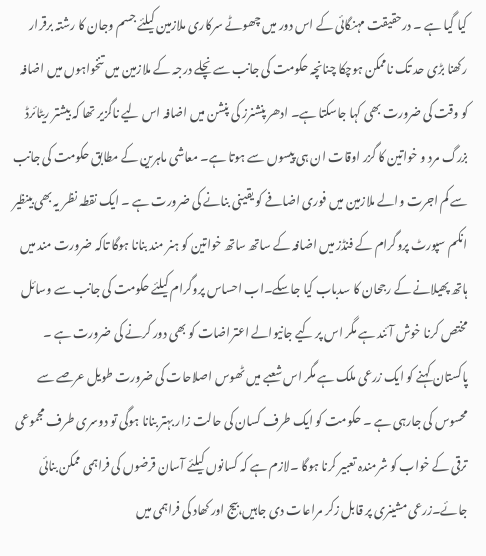کیا گیا ہے ۔ درحقیقت مہنگائی کے اس دور میں چھوٹے سرکاری ملازمین کیلئے جسم وجان کا رشتہ برقرار رکھنا بڑی حد تک ناممکن ہوچکا چنانچہ حکومت کی جانب سے نچلے درجہ کے ملازمین میں تنخواہوں میں اضافہ کو وقت کی ضرورت بھی کہا جاسکتا ہے۔ ادھر پنشنرز کی پنشن میں اضافہ اس لیے ناگزیر تھا کہ بیشتر ریٹائرڈ بزرگ مرد و خواتین کا گزر اوقات ان ہی پیسوں سے ہوتا ہے۔ معاشی ماہرین کے مطابق حکومت کی جانب سے کم اجرت والے ملازمین میں فوری اضافے کو یقینی بنانے کی ضرورت ہے ۔ ایک نقطہ نظر یہ بھی بینظیر انکم سپورٹ پروگرام کے فنڈز میں اضافہ کے ساتھ ساتھ خواتین کو ہنر مند بنانا ہوگا تاکہ ضرورت مند میں ہاتھ پھیلانے کے رجحان کا سدباب کیا جاسکے۔اب احساس پروگرام کیلئے حکومت کی جانب سے وسائل مختص کرنا خوش آئند ہے مگر اس پر کیے جانیوالے اعتراضات کو بھی دور کرنے کی ضرورت ہے ۔ پاکستان کہنے کو ایک زرعی ملک ہے مگر اس شعبے میں ٹھوس اصلاحات کی ضرورت طویل عرصے سے محسوس کی جارہی ہے ۔ حکومت کو ایک طرف کسان کی حالت زار بہتر بنانا ہوگی تو دوسری طرف مجموعی ترقی کے خواب کو شرمندہ تعبیر کرنا ہوگا ۔لازم ہے کہ کسانوں کیلئے آسان قرضوں کی فراہمی ممکن بنائی جائے۔زرعی مشینری پر قابل زکر مراعات دی جاہیں،بیج اور کھاد کی فراہمی میں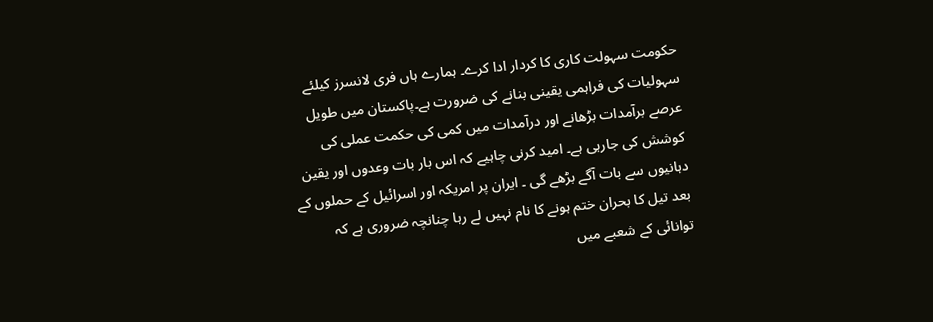حکومت سہولت کاری کا کردار ادا کرے۔ ہمارے ہاں فری لانسرز کیلئے سہولیات کی فراہمی یقینی بنانے کی ضرورت ہے۔پاکستان میں طویل عرصے برآمدات بڑھانے اور درآمدات میں کمی کی حکمت عملی کی کوشش کی جارہی ہے۔ امید کرنی چاہیے کہ اس بار بات وعدوں اور یقین دہانیوں سے بات آگے بڑھے گی ۔ ایران پر امریکہ اور اسرائیل کے حملوں کے بعد تیل کا بحران ختم ہونے کا نام نہیں لے رہا چنانچہ ضروری ہے کہ توانائی کے شعبے میں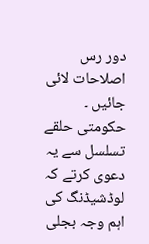دور رس اصلاحات لائی جائیں ۔ حکومتی حلقے تسلسل سے یہ دعوی کرتے کہ لوڈشیڈنگ کی اہم وجہ بجلی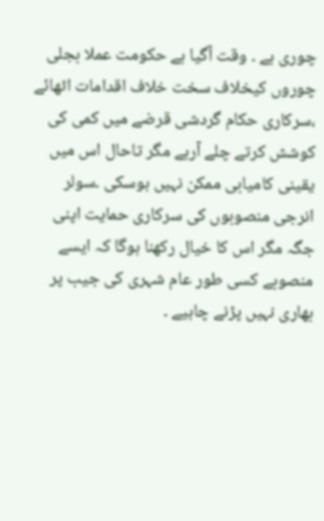چوری ہے ۔ وقت آگیا ہے حکومت عملا بجلی چوروں کیخلاف سخت خلاف اقدامات اٹھائے ،سرکاری حکام گردشی قرضے میں کمی کی کوشش کرتے چلے آرہے مگر تاحال اس میں یقینی کامیابی ممکن نہیں ہوسکی ۔سولر انرجی منصوبوں کی سرکاری حمایت اپنی جگہ مگر اس کا خیال رکھنا ہوگا کہ ایسے منصوبے کسی طور عام شہری کی جیب پر بھاری نہیں پڑنے چاہیے ۔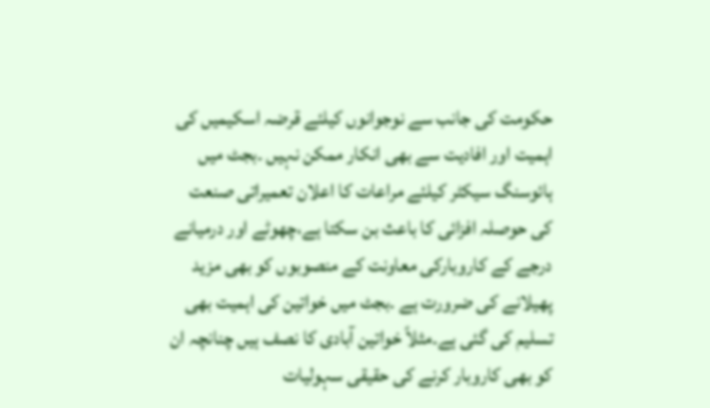حکومت کی جانب سے نوجوانوں کیلئے قرضہ اسکیمیں کی اہمیت اور افادیت سے بھی انکار ممکن نہیں ۔بجٹ میں ہائوسنگ سیکٹر کیلئے مراعات کا اعلان تعمیراتی صنعت کی حوصلہ افزائی کا باعث بن سکتا ہے،چھوٹے اور درمیانے درجے کے کاروبارکی معاونت کے منصوبوں کو بھی مزید پھیلانے کی ضرورت ہے ۔بجٹ میں خواتین کی اہمیت بھی تسلیم کی گئی ہے۔مثلاً خواتین آبادی کا نصف ہیں چنانچہ ان کو بھی کاروبار کرنے کی حقیقی سہولیات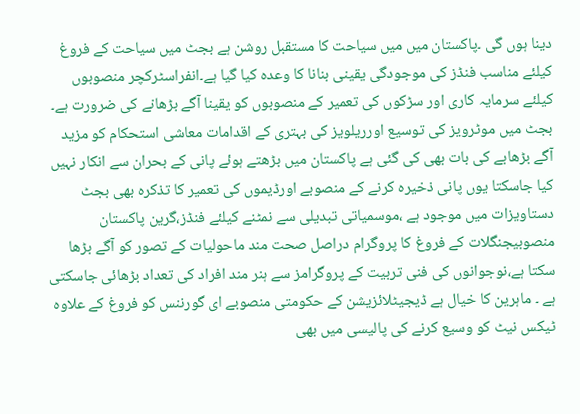دینا ہوں گی ۔پاکستان میں میں سیاحت کا مستقبل روشن ہے بجٹ میں سیاحت کے فروغ کیلئے مناسب فنڈز کی موجودگی یقینی بنانا کا وعدہ کیا گیا ہے۔انفراسٹرکچر منصوبوں کیلئے سرمایہ کاری اور سڑکوں کی تعمیر کے منصوبوں کو یقینا آگے بڑھانے کی ضرورت ہے۔ بجٹ میں موٹرویز کی توسیع اورریلویز کی بہتری کے اقدامات معاشی استحکام کو مزید آگے بڑھابے کی بات بھی کی گئی ہے پاکستان میں بڑھتے ہوئے پانی کے بحران سے انکار نہیں کیا جاسکتا یوں پانی ذخیرہ کرنے کے منصوبے اورڈیموں کی تعمیر کا تذکرہ بھی بجٹ دستاویزات میں موجود ہے ،موسمیاتی تبدیلی سے نمٹنے کیلئے فنڈز،گرین پاکستان منصوبیجنگلات کے فروغ کا پروگرام دراصل صحت مند ماحولیات کے تصور کو آگے بڑھا سکتا ہے،نوجوانوں کی فنی تربیت کے پروگرامز سے ہنر مند افراد کی تعداد بڑھائی جاسکتی ہے ۔ ماہرین کا خیال ہے ڈیجیٹلائزیشن کے حکومتی منصوبے ای گورننس کو فروغ کے علاوہ ٹیکس نیٹ کو وسیع کرنے کی پالیسی میں بھی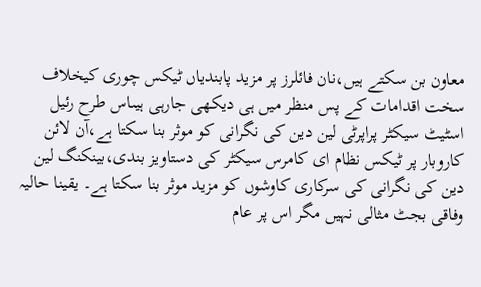معاون بن سکتے ہیں،نان فائلرز پر مزید پابندیاں ٹیکس چوری کیخلاف سخت اقدامات کے پس منظر میں ہی دیکھی جارہی ہیںاس طرح رئیل اسٹیٹ سیکٹر پراپرٹی لین دین کی نگرانی کو موثر بنا سکتا ہے،آن لائن کاروبار پر ٹیکس نظام ای کامرس سیکٹر کی دستاویز بندی،بینکنگ لین دین کی نگرانی کی سرکاری کاوشوں کو مزید موثر بنا سکتا ہے۔ یقینا حالیہ وفاقی بجٹ مثالی نہیں مگر اس پر عام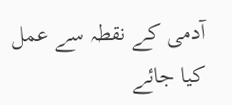آدمی کے نقطہ سے عمل کیا جائے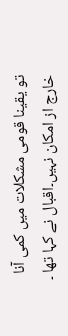تو یقینا قومی مشکلات میں کمی آنا خارج از امکان نہیں۔اقبال نے کہا تھا ۔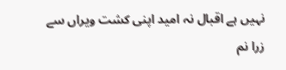نہیں ہے اقبال نہ امید اپنی کشت ویراں سے
زرا نم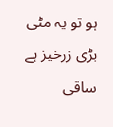ہو تو یہ مٹی بڑی زرخیز ہے ساقی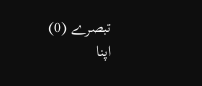تبصرے (0)
اپنا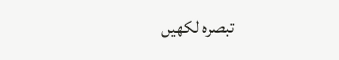تبصرہ لکھیں